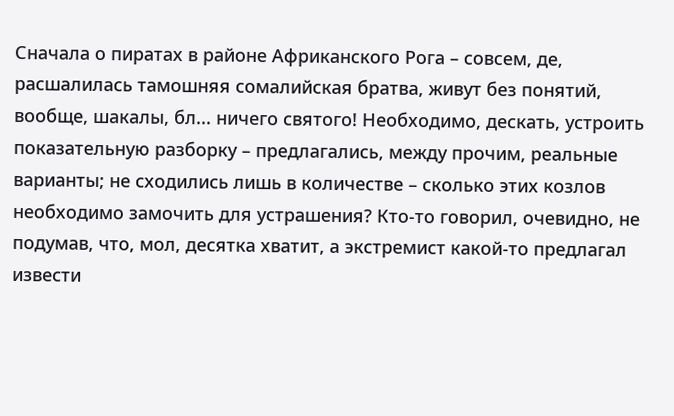Сначала о пиратах в районе Африканского Рога – совсем, де, расшалилась тамошняя сомалийская братва, живут без понятий, вообще, шакалы, бл... ничего святого! Необходимо, дескать, устроить показательную разборку – предлагались, между прочим, реальные варианты; не сходились лишь в количестве – сколько этих козлов необходимо замочить для устрашения? Кто-то говорил, очевидно, не подумав, что, мол, десятка хватит, а экстремист какой-то предлагал извести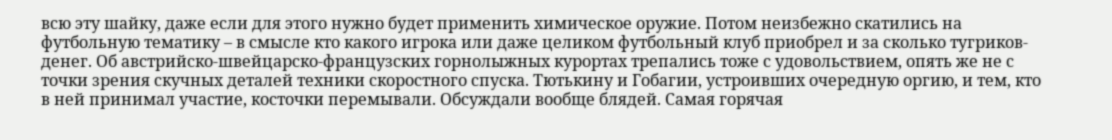всю эту шайку, даже если для этого нужно будет применить химическое оружие. Потом неизбежно скатились на футбольную тематику – в смысле кто какого игрока или даже целиком футбольный клуб приобрел и за сколько тугриков-денег. Об австрийско-швейцарско-французских горнолыжных курортах трепались тоже с удовольствием, опять же не с точки зрения скучных деталей техники скоростного спуска. Тютькину и Гобагии, устроивших очередную оргию, и тем, кто в ней принимал участие, косточки перемывали. Обсуждали вообще блядей. Самая горячая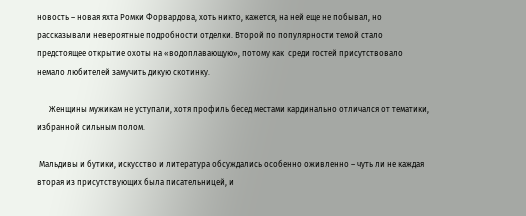новость – новая яхта Ромки Форвардова, хоть никто, кажется, на ней еще не побывал, но рассказывали невероятные подробности отделки. Второй по популярности темой стало предстоящее открытие охоты на «водоплавающую», потому как  среди гостей присутствовало немало любителей замучить дикую скотинку.

      Женщины мужикам не уступали, хотя профиль бесед местами кардинально отличался от тематики, избранной сильным полом.

 Мальдивы и бутики, искусство и литература обсуждались особенно оживленно – чуть ли не каждая вторая из присутствующих была писательницей, и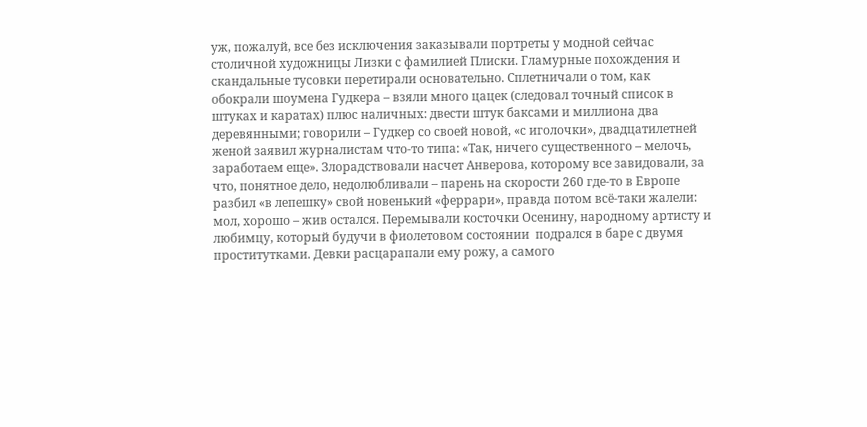уж, пожалуй, все без исключения заказывали портреты у модной сейчас столичной художницы Лизки с фамилией Плиски. Гламурные похождения и скандальные тусовки перетирали основательно. Сплетничали о том, как обокрали шоумена Гудкера – взяли много цацек (следовал точный список в штуках и каратах) плюс наличных: двести штук баксами и миллиона два деревянными; говорили – Гудкер со своей новой, «с иголочки», двадцатилетней женой заявил журналистам что-то типа: «Так, ничего существенного – мелочь, заработаем еще». Злорадствовали насчет Анверова, которому все завидовали, за что, понятное дело, недолюбливали – парень на скорости 260 где-то в Европе разбил «в лепешку» свой новенький «феррари», правда потом всё-таки жалели: мол, хорошо – жив остался. Перемывали косточки Осенину, народному артисту и любимцу, который будучи в фиолетовом состоянии  подрался в баре с двумя проститутками. Девки расцарапали ему рожу, а самого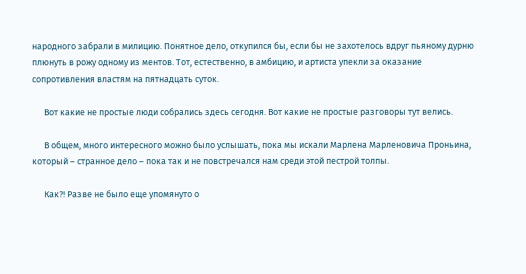народного забрали в милицию. Понятное дело, откупился бы, если бы не захотелось вдруг пьяному дурню плюнуть в рожу одному из ментов. Тот, естественно, в амбицию, и артиста упекли за оказание сопротивления властям на пятнадцать суток.

      Вот какие не простые люди собрались здесь сегодня. Вот какие не простые разговоры тут велись.

      В общем, много интересного можно было услышать, пока мы искали Марлена Марленовича Проньина, который – странное дело – пока так и не повстречался нам среди этой пестрой толпы.

      Как?! Разве не было еще упомянуто о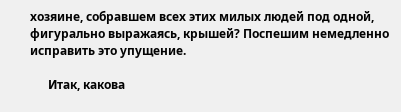хозяине, собравшем всех этих милых людей под одной, фигурально выражаясь, крышей? Поспешим немедленно исправить это упущение.

      Итак, какова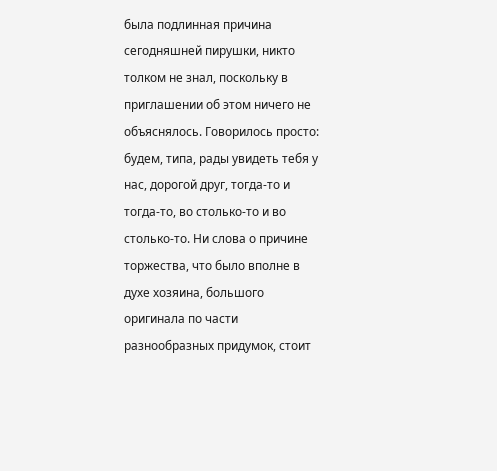была подлинная причина сегодняшней пирушки, никто толком не знал, поскольку в приглашении об этом ничего не объяснялось. Говорилось просто: будем, типа, рады увидеть тебя у нас, дорогой друг, тогда-то и тогда-то, во столько-то и во столько-то. Ни слова о причине торжества, что было вполне в духе хозяина, большого оригинала по части разнообразных придумок, стоит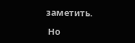заметить.

 Но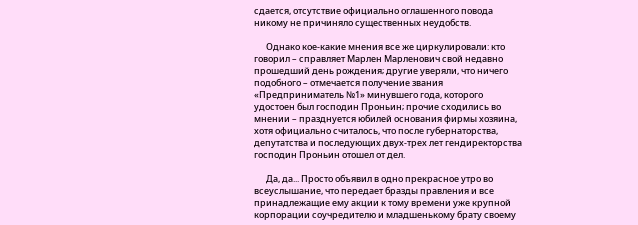сдается, отсутствие официально оглашенного повода никому не причиняло существенных неудобств.

      Однако кое-какие мнения все же циркулировали: кто говорил – справляет Марлен Марленович свой недавно прошедший день рождения; другие уверяли, что ничего подобного – отмечается получение звания «Предприниматель №1» минувшего года, которого удостоен был господин Проньин; прочие сходились во мнении – празднуется юбилей основания фирмы хозяина, хотя официально считалось, что после губернаторства, депутатства и последующих двух-трех лет гендиректорства господин Проньин отошел от дел.

      Да, да... Просто объявил в одно прекрасное утро во всеуслышание, что передает бразды правления и все принадлежащие ему акции к тому времени уже крупной корпорации соучредителю и младшенькому брату своему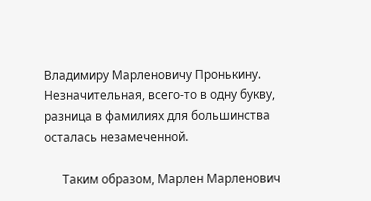Владимиру Марленовичу Пронькину. Незначительная, всего-то в одну букву, разница в фамилиях для большинства осталась незамеченной.

      Таким образом, Марлен Марленович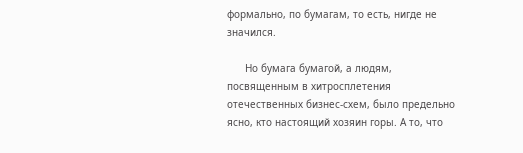формально, по бумагам, то есть, нигде не значился.

      Но бумага бумагой, а людям, посвященным в хитросплетения отечественных бизнес-схем, было предельно ясно, кто настоящий хозяин горы. А то, что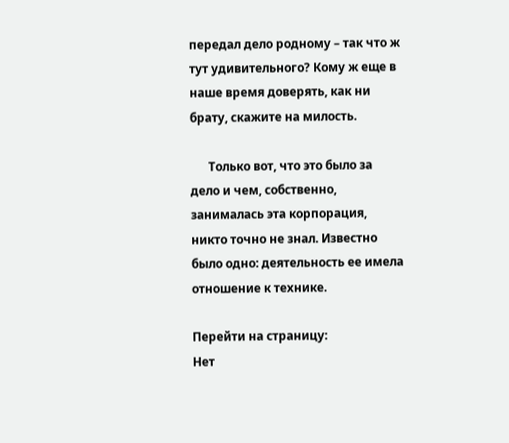передал дело родному – так что ж тут удивительного? Кому ж еще в наше время доверять, как ни брату, скажите на милость.

      Только вот, что это было за дело и чем, собственно, занималась эта корпорация, никто точно не знал. Известно было одно: деятельность ее имела отношение к технике.

Перейти на страницу:
Нет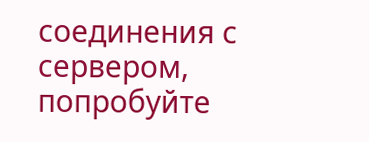соединения с сервером, попробуйте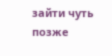зайти чуть позже